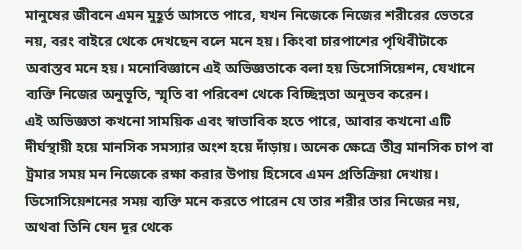মানুষের জীবনে এমন মুহূর্ত আসতে পারে, যখন নিজেকে নিজের শরীরের ভেতরে নয়, বরং বাইরে থেকে দেখছেন বলে মনে হয়। কিংবা চারপাশের পৃথিবীটাকে অবাস্তব মনে হয়। মনোবিজ্ঞানে এই অভিজ্ঞতাকে বলা হয় ডিসোসিয়েশন, যেখানে ব্যক্তি নিজের অনুভূতি, স্মৃতি বা পরিবেশ থেকে বিচ্ছিন্নতা অনুভব করেন।
এই অভিজ্ঞতা কখনো সাময়িক এবং স্বাভাবিক হতে পারে, আবার কখনো এটি দীর্ঘস্থায়ী হয়ে মানসিক সমস্যার অংশ হয়ে দাঁড়ায়। অনেক ক্ষেত্রে তীব্র মানসিক চাপ বা ট্রমার সময় মন নিজেকে রক্ষা করার উপায় হিসেবে এমন প্রতিক্রিয়া দেখায়।
ডিসোসিয়েশনের সময় ব্যক্তি মনে করতে পারেন যে তার শরীর তার নিজের নয়, অথবা তিনি যেন দূর থেকে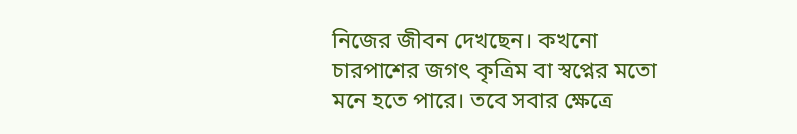নিজের জীবন দেখছেন। কখনো চারপাশের জগৎ কৃত্রিম বা স্বপ্নের মতো মনে হতে পারে। তবে সবার ক্ষেত্রে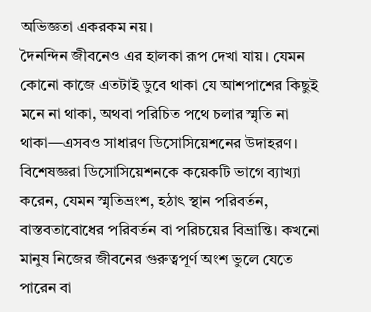অভিজ্ঞতা একরকম নয়।
দৈনন্দিন জীবনেও এর হালকা রূপ দেখা যায়। যেমন কোনো কাজে এতটাই ডুবে থাকা যে আশপাশের কিছুই মনে না থাকা, অথবা পরিচিত পথে চলার স্মৃতি না থাকা—এসবও সাধারণ ডিসোসিয়েশনের উদাহরণ।
বিশেষজ্ঞরা ডিসোসিয়েশনকে কয়েকটি ভাগে ব্যাখ্যা করেন, যেমন স্মৃতিভ্রংশ, হঠাৎ স্থান পরিবর্তন, বাস্তবতাবোধের পরিবর্তন বা পরিচয়ের বিভ্রান্তি। কখনো মানুষ নিজের জীবনের গুরুত্বপূর্ণ অংশ ভুলে যেতে পারেন বা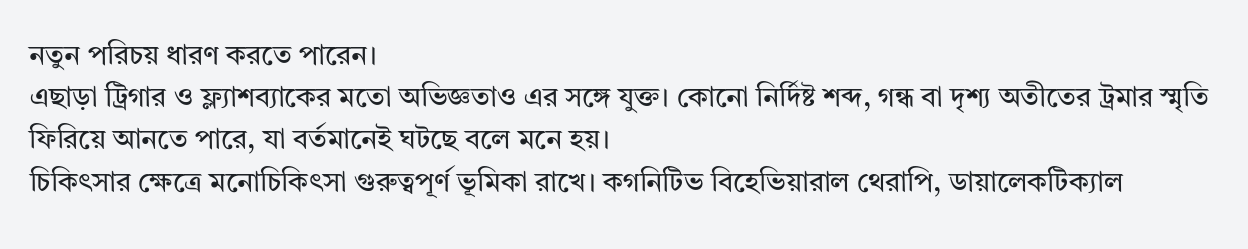নতুন পরিচয় ধারণ করতে পারেন।
এছাড়া ট্রিগার ও ফ্ল্যাশব্যাকের মতো অভিজ্ঞতাও এর সঙ্গে যুক্ত। কোনো নির্দিষ্ট শব্দ, গন্ধ বা দৃশ্য অতীতের ট্রমার স্মৃতি ফিরিয়ে আনতে পারে, যা বর্তমানেই ঘটছে বলে মনে হয়।
চিকিৎসার ক্ষেত্রে মনোচিকিৎসা গুরুত্বপূর্ণ ভূমিকা রাখে। কগনিটিভ বিহেভিয়ারাল থেরাপি, ডায়ালেকটিক্যাল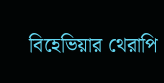বিহেভিয়ার থেরাপি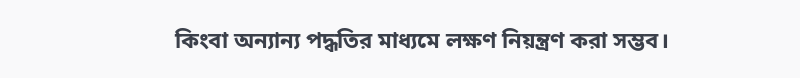কিংবা অন্যান্য পদ্ধতির মাধ্যমে লক্ষণ নিয়ন্ত্রণ করা সম্ভব।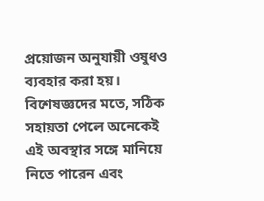প্রয়োজন অনুযায়ী ওষুধও ব্যবহার করা হয়।
বিশেষজ্ঞদের মতে, সঠিক সহায়তা পেলে অনেকেই এই অবস্থার সঙ্গে মানিয়ে নিতে পারেন এবং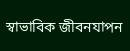স্বাভাবিক জীবনযাপন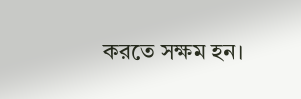করতে সক্ষম হন।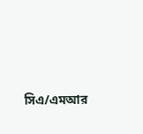সিএ/এমআর